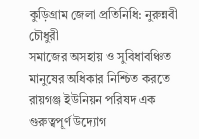কুড়িগ্রাম জেলা প্রতিনিধি: নুরুন্নবী চৌধুরী
সমাজের অসহায় ও সুবিধাবঞ্চিত মানুষের অধিকার নিশ্চিত করতে রায়গঞ্জ ইউনিয়ন পরিষদ এক গুরুত্বপূর্ণ উদ্যোগ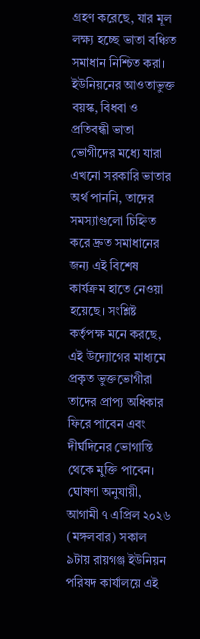গ্রহণ করেছে, যার মূল লক্ষ্য হচ্ছে ভাতা বঞ্চিত সমাধান নিশ্চিত করা। ইউনিয়নের আওতাভুক্ত বয়স্ক, বিধবা ও প্রতিবন্ধী ভাতা ভোগীদের মধ্যে যারা এখনো সরকারি ভাতার অর্থ পাননি, তাদের সমস্যাগুলো চিহ্নিত করে দ্রুত সমাধানের জন্য এই বিশেষ কার্যক্রম হাতে নেওয়া হয়েছে। সংশ্লিষ্ট কর্তৃপক্ষ মনে করছে, এই উদ্যোগের মাধ্যমে প্রকৃত ভুক্তভোগীরা তাদের প্রাপ্য অধিকার ফিরে পাবেন এবং দীর্ঘদিনের ভোগান্তি থেকে মুক্তি পাবেন।
ঘোষণা অনুযায়ী, আগামী ৭ এপ্রিল ২০২৬ (মঙ্গলবার) সকাল ৯টায় রায়গঞ্জ ইউনিয়ন পরিষদ কার্যালয়ে এই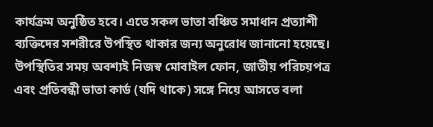কার্যক্রম অনুষ্ঠিত হবে। এতে সকল ভাতা বঞ্চিত সমাধান প্রত্যাশী ব্যক্তিদের সশরীরে উপস্থিত থাকার জন্য অনুরোধ জানানো হয়েছে। উপস্থিতির সময় অবশ্যই নিজস্ব মোবাইল ফোন, জাতীয় পরিচয়পত্র এবং প্রতিবন্ধী ভাতা কার্ড (যদি থাকে) সঙ্গে নিয়ে আসতে বলা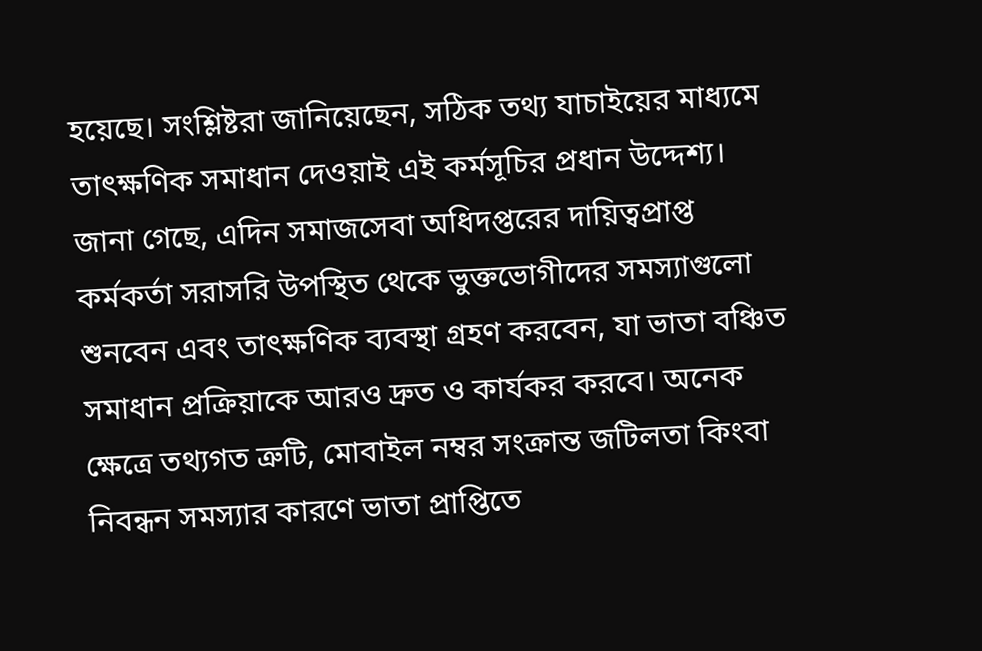হয়েছে। সংশ্লিষ্টরা জানিয়েছেন, সঠিক তথ্য যাচাইয়ের মাধ্যমে তাৎক্ষণিক সমাধান দেওয়াই এই কর্মসূচির প্রধান উদ্দেশ্য।
জানা গেছে, এদিন সমাজসেবা অধিদপ্তরের দায়িত্বপ্রাপ্ত কর্মকর্তা সরাসরি উপস্থিত থেকে ভুক্তভোগীদের সমস্যাগুলো শুনবেন এবং তাৎক্ষণিক ব্যবস্থা গ্রহণ করবেন, যা ভাতা বঞ্চিত সমাধান প্রক্রিয়াকে আরও দ্রুত ও কার্যকর করবে। অনেক ক্ষেত্রে তথ্যগত ত্রুটি, মোবাইল নম্বর সংক্রান্ত জটিলতা কিংবা নিবন্ধন সমস্যার কারণে ভাতা প্রাপ্তিতে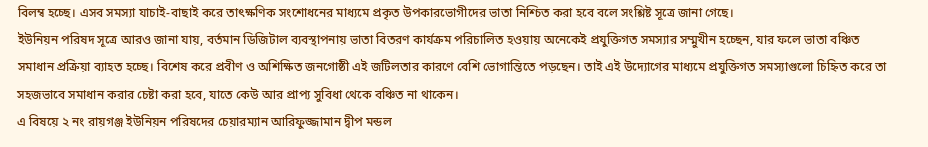বিলম্ব হচ্ছে। এসব সমস্যা যাচাই-বাছাই করে তাৎক্ষণিক সংশোধনের মাধ্যমে প্রকৃত উপকারভোগীদের ভাতা নিশ্চিত করা হবে বলে সংশ্লিষ্ট সূত্রে জানা গেছে।
ইউনিয়ন পরিষদ সূত্রে আরও জানা যায়, বর্তমান ডিজিটাল ব্যবস্থাপনায় ভাতা বিতরণ কার্যক্রম পরিচালিত হওয়ায় অনেকেই প্রযুক্তিগত সমস্যার সম্মুখীন হচ্ছেন, যার ফলে ভাতা বঞ্চিত সমাধান প্রক্রিয়া ব্যাহত হচ্ছে। বিশেষ করে প্রবীণ ও অশিক্ষিত জনগোষ্ঠী এই জটিলতার কারণে বেশি ভোগান্তিতে পড়ছেন। তাই এই উদ্যোগের মাধ্যমে প্রযুক্তিগত সমস্যাগুলো চিহ্নিত করে তা সহজভাবে সমাধান করার চেষ্টা করা হবে, যাতে কেউ আর প্রাপ্য সুবিধা থেকে বঞ্চিত না থাকেন।
এ বিষয়ে ২ নং রায়গঞ্জ ইউনিয়ন পরিষদের চেয়ারম্যান আরিফুজ্জামান দ্বীপ মন্ডল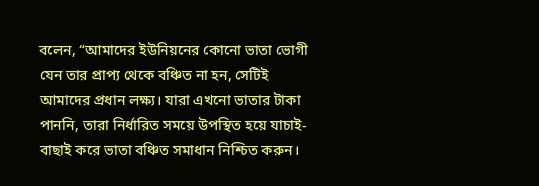বলেন, “আমাদের ইউনিয়নের কোনো ভাতা ভোগী যেন তার প্রাপ্য থেকে বঞ্চিত না হন, সেটিই আমাদের প্রধান লক্ষ্য। যারা এখনো ভাতার টাকা পাননি, তারা নির্ধারিত সময়ে উপস্থিত হয়ে যাচাই-বাছাই করে ভাতা বঞ্চিত সমাধান নিশ্চিত করুন।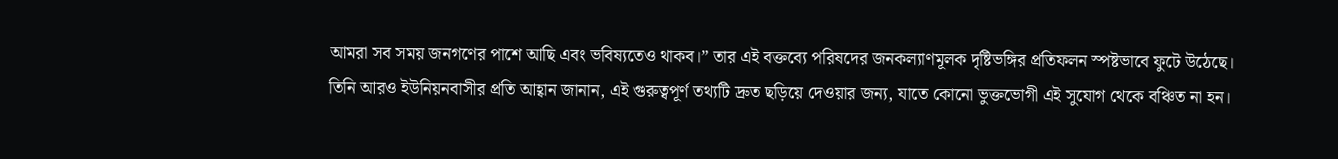আমরা সব সময় জনগণের পাশে আছি এবং ভবিষ্যতেও থাকব।” তার এই বক্তব্যে পরিষদের জনকল্যাণমূলক দৃষ্টিভঙ্গির প্রতিফলন স্পষ্টভাবে ফুটে উঠেছে।
তিনি আরও ইউনিয়নবাসীর প্রতি আহ্বান জানান, এই গুরুত্বপূর্ণ তথ্যটি দ্রুত ছড়িয়ে দেওয়ার জন্য, যাতে কোনো ভুক্তভোগী এই সুযোগ থেকে বঞ্চিত না হন।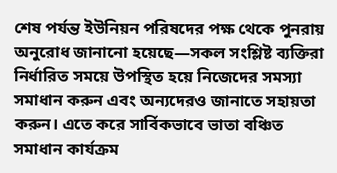শেষ পর্যন্ত ইউনিয়ন পরিষদের পক্ষ থেকে পুনরায় অনুরোধ জানানো হয়েছে—সকল সংশ্লিষ্ট ব্যক্তিরা নির্ধারিত সময়ে উপস্থিত হয়ে নিজেদের সমস্যা সমাধান করুন এবং অন্যদেরও জানাতে সহায়তা করুন। এতে করে সার্বিকভাবে ভাতা বঞ্চিত সমাধান কার্যক্রম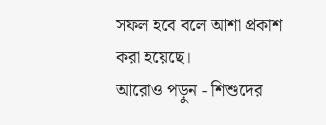সফল হবে বলে আশা প্রকাশ করা হয়েছে।
আরোও পড়ুন - শিশুদের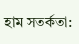হাম সতর্কতা: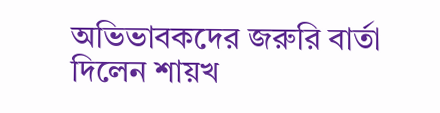অভিভাবকদের জরুরি বার্তা দিলেন শায়খ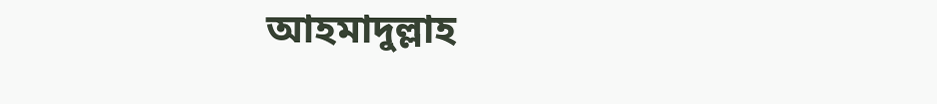আহমাদুল্লাহ